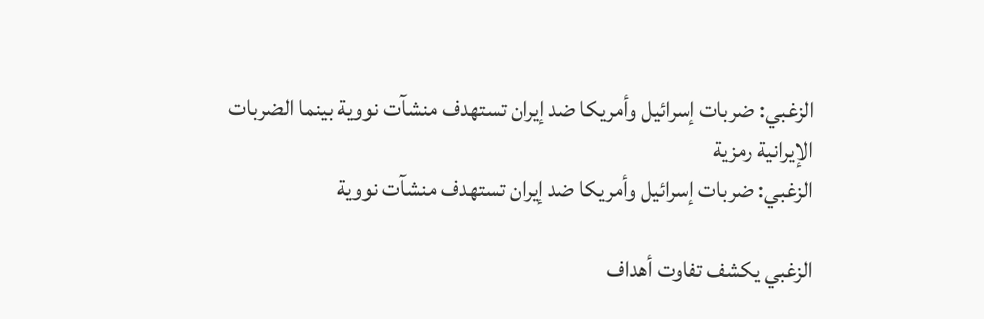الزغبي: ضربات إسرائيل وأمريكا ضد إيران تستهدف منشآت نووية بينما الضربات الإيرانية رمزية
الزغبي: ضربات إسرائيل وأمريكا ضد إيران تستهدف منشآت نووية

الزغبي يكشف تفاوت أهداف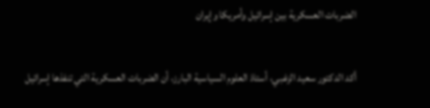الضربات العسكرية بين إسرائيل وأمريكا وإيران

أكد الدكتور سعيد الزغبي، أستاذ العلوم السياسية البارز، أن الضربات العسكرية التي تنفذها إسرائيل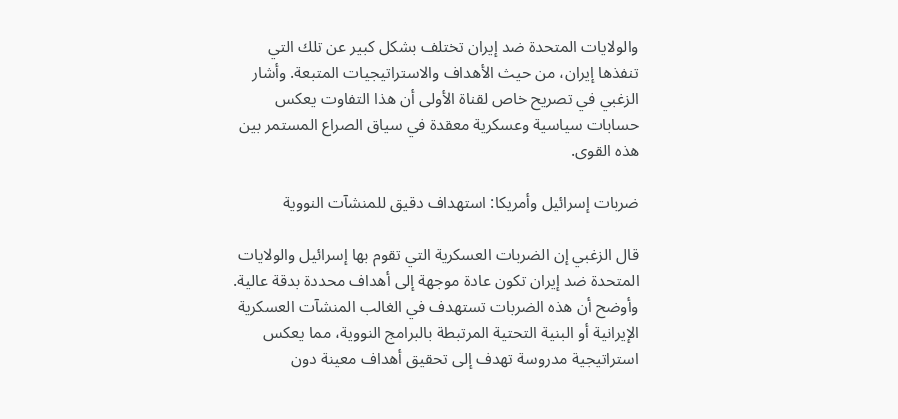والولايات المتحدة ضد إيران تختلف بشكل كبير عن تلك التي تنفذها إيران، من حيث الأهداف والاستراتيجيات المتبعة. وأشار الزغبي في تصريح خاص لقناة الأولى أن هذا التفاوت يعكس حسابات سياسية وعسكرية معقدة في سياق الصراع المستمر بين هذه القوى.

ضربات إسرائيل وأمريكا: استهداف دقيق للمنشآت النووية

قال الزغبي إن الضربات العسكرية التي تقوم بها إسرائيل والولايات المتحدة ضد إيران تكون عادة موجهة إلى أهداف محددة بدقة عالية. وأوضح أن هذه الضربات تستهدف في الغالب المنشآت العسكرية الإيرانية أو البنية التحتية المرتبطة بالبرامج النووية، مما يعكس استراتيجية مدروسة تهدف إلى تحقيق أهداف معينة دون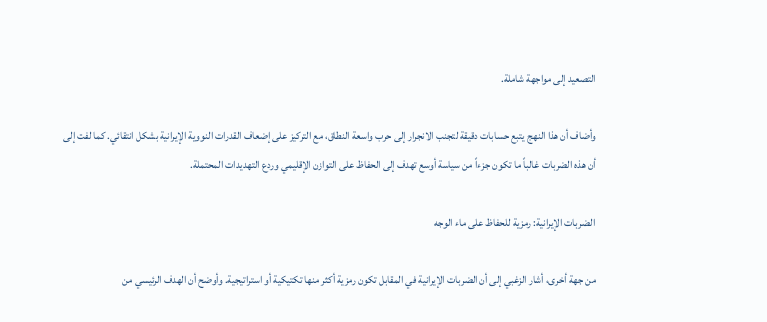التصعيد إلى مواجهة شاملة.

وأضاف أن هذا النهج يتبع حسابات دقيقة لتجنب الانجرار إلى حرب واسعة النطاق، مع التركيز على إضعاف القدرات النووية الإيرانية بشكل انتقائي. كما لفت إلى أن هذه الضربات غالباً ما تكون جزءاً من سياسة أوسع تهدف إلى الحفاظ على التوازن الإقليمي وردع التهديدات المحتملة.

الضربات الإيرانية: رمزية للحفاظ على ماء الوجه

من جهة أخرى، أشار الزغبي إلى أن الضربات الإيرانية في المقابل تكون رمزية أكثر منها تكتيكية أو استراتيجية. وأوضح أن الهدف الرئيسي من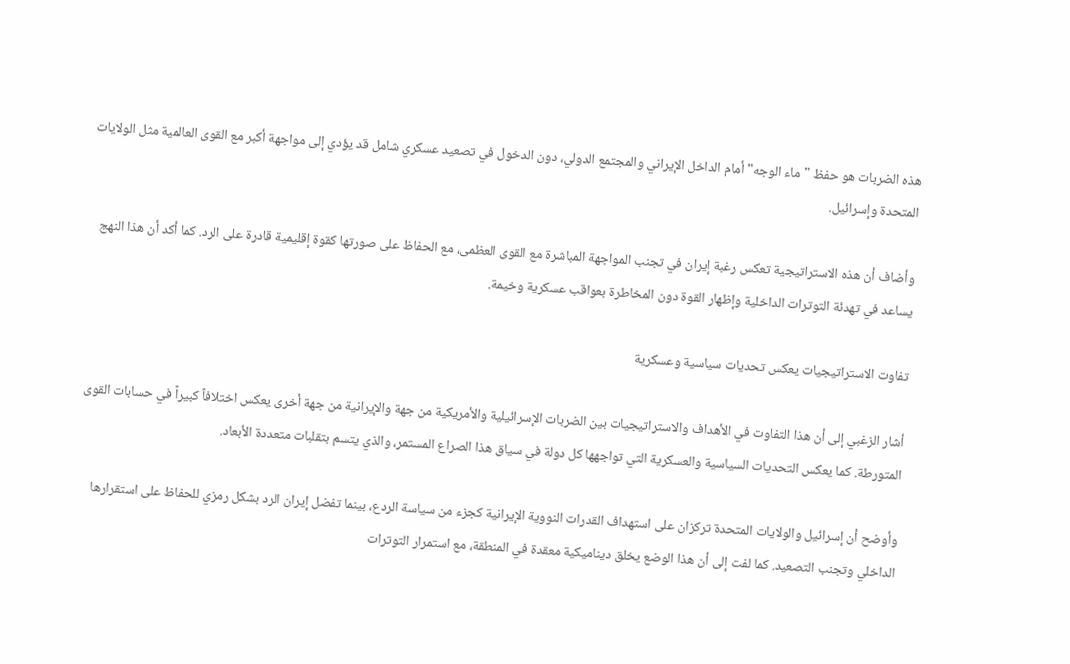هذه الضربات هو حفظ "ماء الوجه" أمام الداخل الإيراني والمجتمع الدولي، دون الدخول في تصعيد عسكري شامل قد يؤدي إلى مواجهة أكبر مع القوى العالمية مثل الولايات المتحدة وإسرائيل.

وأضاف أن هذه الاستراتيجية تعكس رغبة إيران في تجنب المواجهة المباشرة مع القوى العظمى، مع الحفاظ على صورتها كقوة إقليمية قادرة على الرد. كما أكد أن هذا النهج يساعد في تهدئة التوترات الداخلية وإظهار القوة دون المخاطرة بعواقب عسكرية وخيمة.

تفاوت الاستراتيجيات يعكس تحديات سياسية وعسكرية

أشار الزغبي إلى أن هذا التفاوت في الأهداف والاستراتيجيات بين الضربات الإسرائيلية والأمريكية من جهة والإيرانية من جهة أخرى يعكس اختلافاً كبيراً في حسابات القوى المتورطة. كما يعكس التحديات السياسية والعسكرية التي تواجهها كل دولة في سياق هذا الصراع المستمر، والذي يتسم بتقلبات متعددة الأبعاد.

وأوضح أن إسرائيل والولايات المتحدة تركزان على استهداف القدرات النووية الإيرانية كجزء من سياسة الردع، بينما تفضل إيران الرد بشكل رمزي للحفاظ على استقرارها الداخلي وتجنب التصعيد. كما لفت إلى أن هذا الوضع يخلق ديناميكية معقدة في المنطقة، مع استمرار التوترات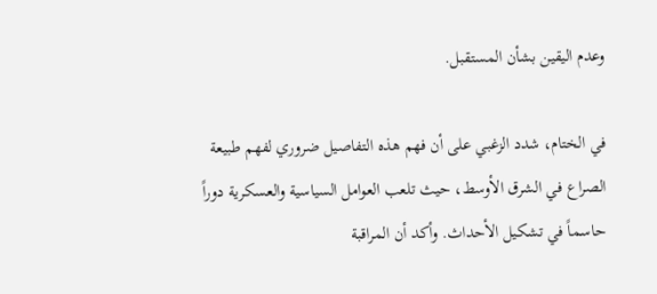وعدم اليقين بشأن المستقبل.

في الختام، شدد الزغبي على أن فهم هذه التفاصيل ضروري لفهم طبيعة الصراع في الشرق الأوسط، حيث تلعب العوامل السياسية والعسكرية دوراً حاسماً في تشكيل الأحداث. وأكد أن المراقبة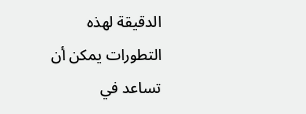الدقيقة لهذه التطورات يمكن أن تساعد في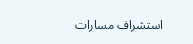استشراف مسارات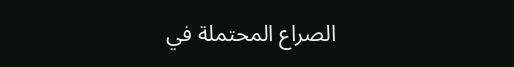الصراع المحتملة في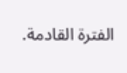الفترة القادمة.